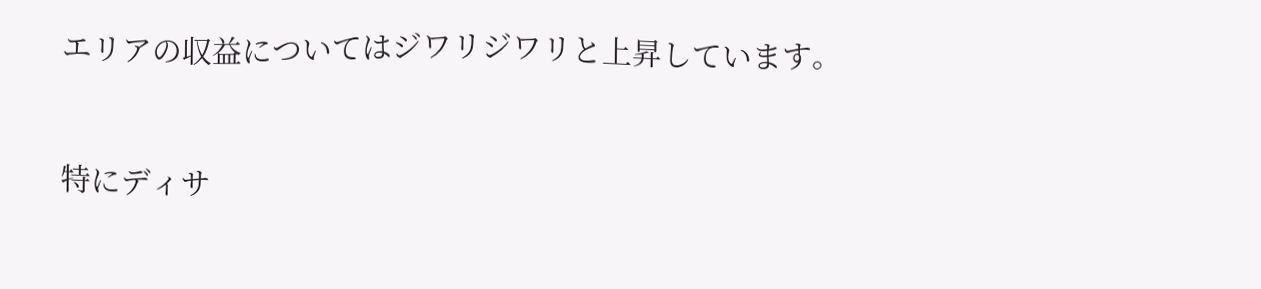エリアの収益についてはジワリジワリと上昇しています。



特にディサ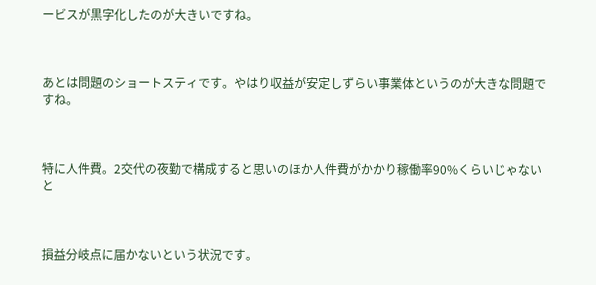ービスが黒字化したのが大きいですね。



あとは問題のショートスティです。やはり収益が安定しずらい事業体というのが大きな問題ですね。



特に人件費。2交代の夜勤で構成すると思いのほか人件費がかかり稼働率90%くらいじゃないと



損益分岐点に届かないという状況です。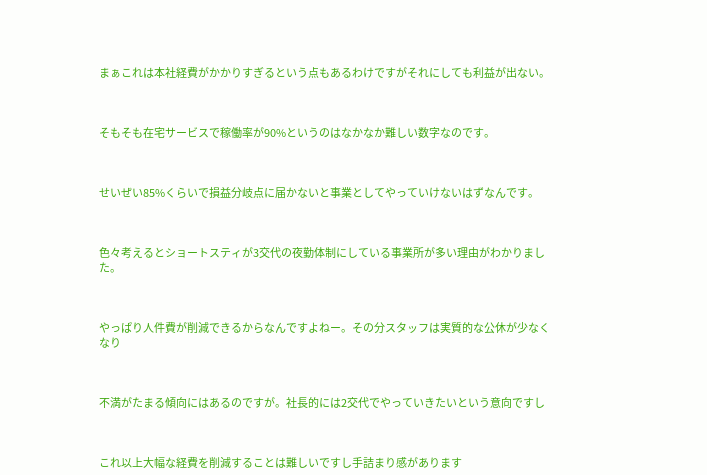まぁこれは本社経費がかかりすぎるという点もあるわけですがそれにしても利益が出ない。



そもそも在宅サービスで稼働率が90%というのはなかなか難しい数字なのです。



せいぜい85%くらいで損益分岐点に届かないと事業としてやっていけないはずなんです。



色々考えるとショートスティが3交代の夜勤体制にしている事業所が多い理由がわかりました。



やっぱり人件費が削減できるからなんですよねー。その分スタッフは実質的な公休が少なくなり



不満がたまる傾向にはあるのですが。社長的には2交代でやっていきたいという意向ですし



これ以上大幅な経費を削減することは難しいですし手詰まり感があります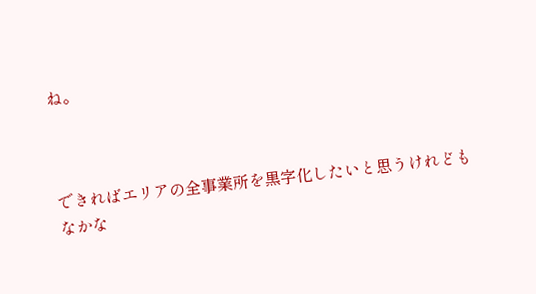ね。



できればエリアの全事業所を黒字化したいと思うけれどもなかな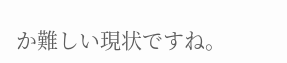か難しい現状ですね。